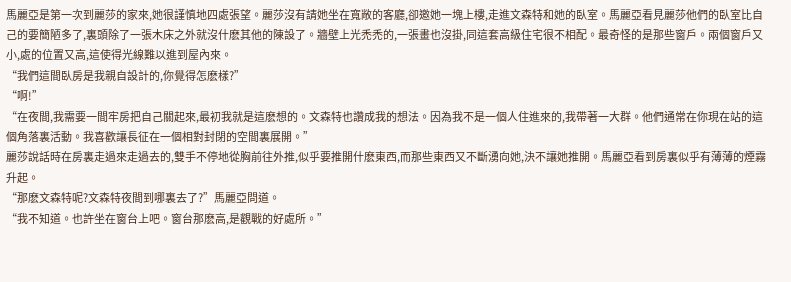馬麗亞是第一次到麗莎的家來,她很謹慎地四處張望。麗莎沒有請她坐在寬敞的客廳,卻邀她一塊上樓,走進文森特和她的臥室。馬麗亞看見麗莎他們的臥室比自己的要簡陋多了,裏頭除了一張木床之外就沒什麽其他的陳設了。牆壁上光禿禿的,一張畫也沒掛,同這套高級住宅很不相配。最奇怪的是那些窗戶。兩個窗戶又小,處的位置又高,這使得光線難以進到屋內來。
“我們這間臥房是我親自設計的,你覺得怎麽樣?”
“啊!”
“在夜間,我需要一間牢房把自己關起來,最初我就是這麽想的。文森特也讚成我的想法。因為我不是一個人住進來的,我帶著一大群。他們通常在你現在站的這個角落裏活動。我喜歡讓長征在一個相對封閉的空間裏展開。”
麗莎說話時在房裏走過來走過去的,雙手不停地從胸前往外推,似乎要推開什麽東西,而那些東西又不斷湧向她,決不讓她推開。馬麗亞看到房裏似乎有薄薄的煙霧升起。
“那麽文森特呢?文森特夜間到哪裏去了?”馬麗亞問道。
“我不知道。也許坐在窗台上吧。窗台那麽高,是觀戰的好處所。”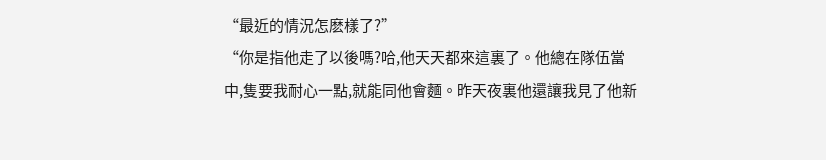“最近的情況怎麽樣了?”
“你是指他走了以後嗎?哈,他天天都來這裏了。他總在隊伍當中,隻要我耐心一點,就能同他會麵。昨天夜裏他還讓我見了他新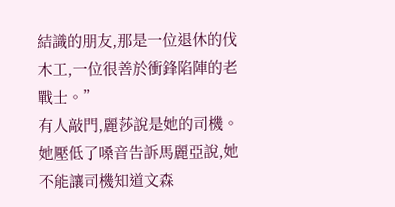結識的朋友,那是一位退休的伐木工,一位很善於衝鋒陷陣的老戰士。”
有人敲門,麗莎說是她的司機。她壓低了嗓音告訴馬麗亞說,她不能讓司機知道文森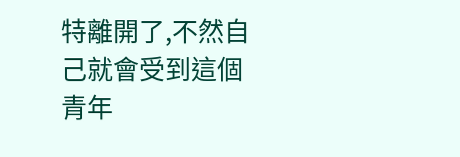特離開了,不然自己就會受到這個青年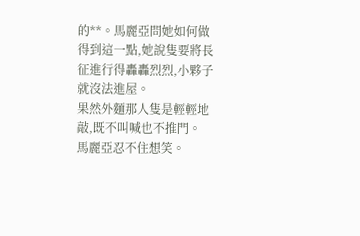的**。馬麗亞問她如何做得到這一點,她說隻要將長征進行得轟轟烈烈,小夥子就沒法進屋。
果然外麵那人隻是輕輕地敲,既不叫喊也不推門。
馬麗亞忍不住想笑。